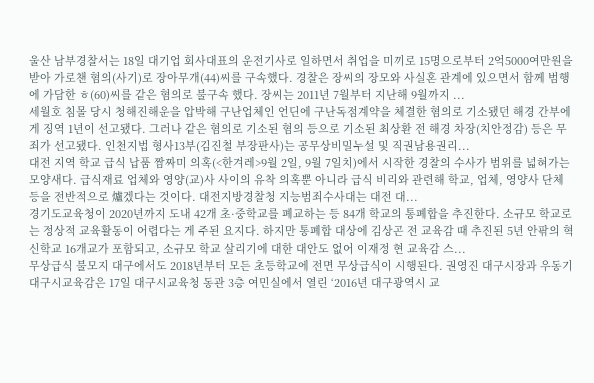울산 남부경찰서는 18일 대기업 회사대표의 운전기사로 일하면서 취업을 미끼로 15명으로부터 2억5000여만원을 받아 가로챈 혐의(사기)로 장아무개(44)씨를 구속했다. 경찰은 장씨의 장모와 사실혼 관계에 있으면서 함께 범행에 가담한 ㅎ(60)씨를 같은 혐의로 불구속 했다. 장씨는 2011년 7월부터 지난해 9월까지 ...
세월호 침몰 당시 청해진해운을 압박해 구난업체인 언딘에 구난독점계약을 체결한 혐의로 기소됐던 해경 간부에게 징역 1년이 선고됐다. 그러나 같은 혐의로 기소된 혐의 등으로 기소된 최상환 전 해경 차장(치안정감) 등은 무죄가 선고됐다. 인천지법 형사13부(김진철 부장판사)는 공무상비밀누설 및 직권남용권리...
대전 지역 학교 급식 납품 짬짜미 의혹(<한겨레>9월 2일, 9월 7일치)에서 시작한 경찰의 수사가 범위를 넓혀가는 모양새다. 급식재료 업체와 영양(교)사 사이의 유착 의혹뿐 아니라 급식 비리와 관련해 학교, 업체, 영양사 단체 등을 전반적으로 爐겠다는 것이다. 대전지방경찰청 지능범죄수사대는 대전 대...
경기도교육청이 2020년까지 도내 42개 초·중학교를 폐교하는 등 84개 학교의 통폐합을 추진한다. 소규모 학교로는 정상적 교육활동이 어렵다는 게 주된 요지다. 하지만 통폐합 대상에 김상곤 전 교육감 때 추진된 5년 안팎의 혁신학교 16개교가 포함되고, 소규모 학교 살리기에 대한 대안도 없어 이재정 현 교육감 스...
무상급식 불모지 대구에서도 2018년부터 모든 초등학교에 전면 무상급식이 시행된다. 권영진 대구시장과 우동기 대구시교육감은 17일 대구시교육청 동관 3층 여민실에서 열린 ‘2016년 대구광역시 교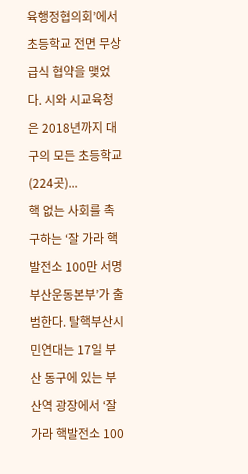육행정협의회’에서 초등학교 전면 무상급식 협약을 맺었다. 시와 시교육청은 2018년까지 대구의 모든 초등학교(224곳)...
핵 없는 사회를 촉구하는 ‘잘 가라 핵발전소 100만 서명 부산운동본부’가 출범한다. 탈핵부산시민연대는 17일 부산 동구에 있는 부산역 광장에서 ‘잘 가라 핵발전소 100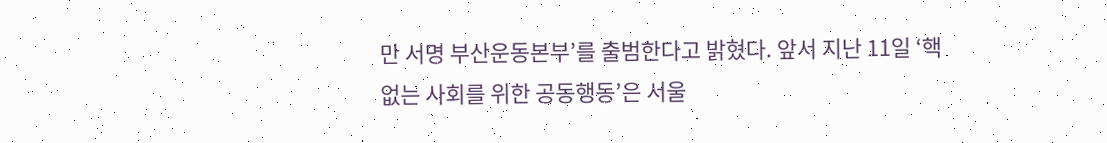만 서명 부산운동본부’를 출범한다고 밝혔다. 앞서 지난 11일 ‘핵 없는 사회를 위한 공동행동’은 서울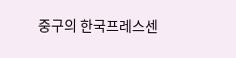중구의 한국프레스센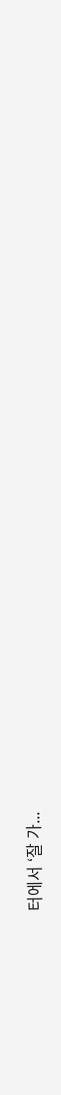터에서 ‘잘 가...